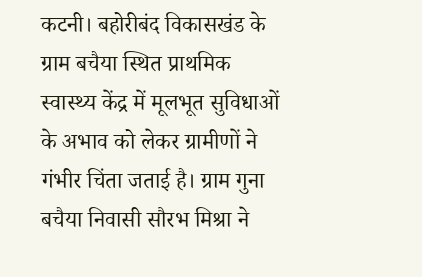कटनी। बहोरीबंद विकासखंड के ग्राम बचैया स्थित प्राथमिक स्वास्थ्य केंद्र में मूलभूत सुविधाओं के अभाव को लेकर ग्रामीणों ने गंभीर चिंता जताई है। ग्राम गुना बचैया निवासी सौरभ मिश्रा ने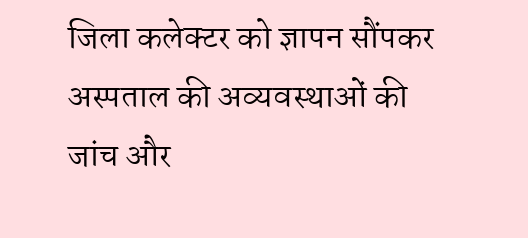जिला कलेक्टर को ज्ञापन सौंपकर अस्पताल की अव्यवस्थाओं की जांच और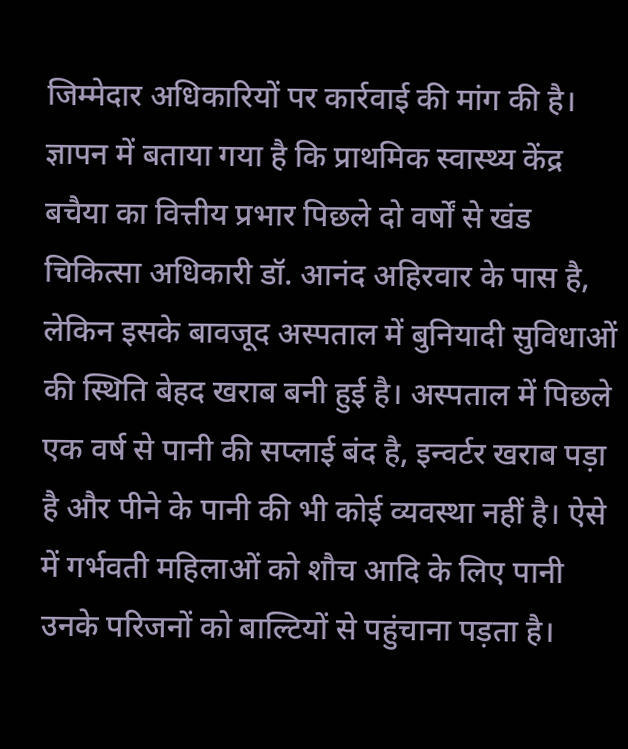जिम्मेदार अधिकारियों पर कार्रवाई की मांग की है।
ज्ञापन में बताया गया है कि प्राथमिक स्वास्थ्य केंद्र बचैया का वित्तीय प्रभार पिछले दो वर्षों से खंड चिकित्सा अधिकारी डॉ. आनंद अहिरवार के पास है, लेकिन इसके बावजूद अस्पताल में बुनियादी सुविधाओं की स्थिति बेहद खराब बनी हुई है। अस्पताल में पिछले एक वर्ष से पानी की सप्लाई बंद है, इन्वर्टर खराब पड़ा है और पीने के पानी की भी कोई व्यवस्था नहीं है। ऐसे में गर्भवती महिलाओं को शौच आदि के लिए पानी उनके परिजनों को बाल्टियों से पहुंचाना पड़ता है।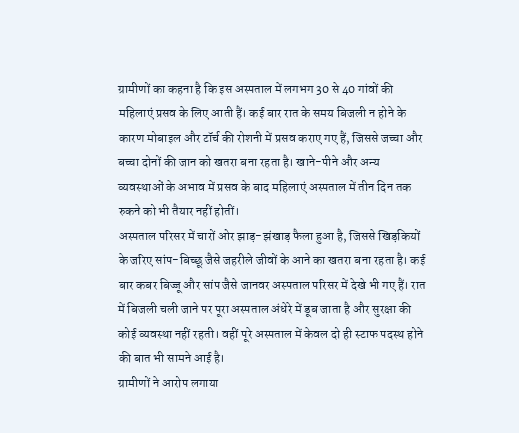ग्रामीणों का कहना है कि इस अस्पताल में लगभग 30 से 40 गांवों की महिलाएं प्रसव के लिए आती हैं। कई बार रात के समय बिजली न होने के कारण मोबाइल और टॉर्च की रोशनी में प्रसव कराए गए हैं, जिससे जच्चा और बच्चा दोनों की जान को खतरा बना रहता है। खाने-पीने और अन्य व्यवस्थाओं के अभाव में प्रसव के बाद महिलाएं अस्पताल में तीन दिन तक रुकने को भी तैयार नहीं होतीं।
अस्पताल परिसर में चारों ओर झाड़-झंखाड़ फैला हुआ है, जिससे खिड़कियों के जरिए सांप-बिच्छू जैसे जहरीले जीवों के आने का खतरा बना रहता है। कई बार कबर बिज्जू और सांप जैसे जानवर अस्पताल परिसर में देखे भी गए हैं। रात में बिजली चली जाने पर पूरा अस्पताल अंधेरे में डूब जाता है और सुरक्षा की कोई व्यवस्था नहीं रहती। वहीं पूरे अस्पताल में केवल दो ही स्टाफ पदस्थ होने की बात भी सामने आई है।
ग्रामीणों ने आरोप लगाया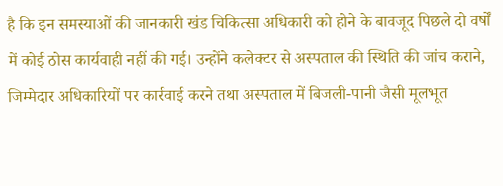है कि इन समस्याओं की जानकारी खंड चिकित्सा अधिकारी को होने के बावजूद पिछले दो वर्षों में कोई ठोस कार्यवाही नहीं की गई। उन्होंने कलेक्टर से अस्पताल की स्थिति की जांच कराने, जिम्मेदार अधिकारियों पर कार्रवाई करने तथा अस्पताल में बिजली-पानी जैसी मूलभूत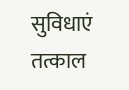सुविधाएं तत्काल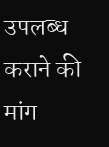उपलब्ध कराने की मांग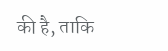की है, ताकि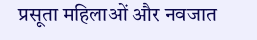प्रसूता महिलाओं और नवजात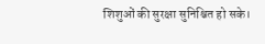शिशुओं की सुरक्षा सुनिश्चित हो सके।